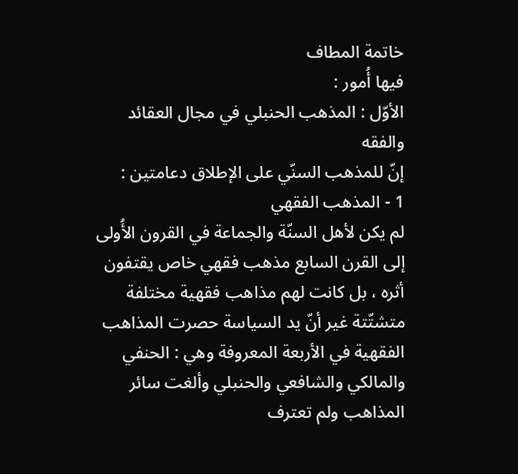خاتمة المطاف
فيها أُمور :
الأوّل : المذهب الحنبلي في مجال العقائد والفقه
إنّ للمذهب السنّي على الإطلاق دعامتين :
1 - المذهب الفقهي
لم يكن لأهل السنّة والجماعة في القرون الأُولى إلى القرن السابع مذهب فقهي خاص يقتفون أثره ، بل كانت لهم مذاهب فقهية مختلفة متشتّتة غير أنّ يد السياسة حصرت المذاهب الفقهية في الأربعة المعروفة وهي : الحنفي والمالكي والشافعي والحنبلي وألغت سائر المذاهب ولم تعترف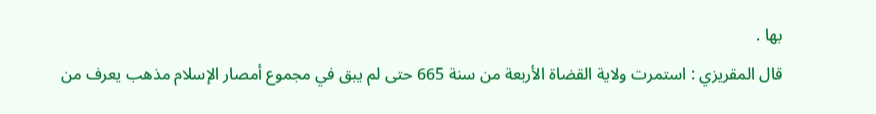بها .
قال المقريزي : استمرت ولاية القضاة الأربعة من سنة 665 حتى لم يبق في مجموع أمصار الإسلام مذهب يعرف من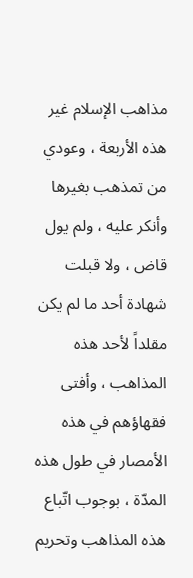مذاهب الإسلام غير هذه الأربعة ، وعودي من تمذهب بغيرها وأنكر عليه ، ولم يول قاض ، ولا قبلت شهادة أحد ما لم يكن مقلداً لأحد هذه المذاهب ، وأفتى فقهاؤهم في هذه الأمصار في طول هذه المدّة ، بوجوب اتّباع هذه المذاهب وتحريم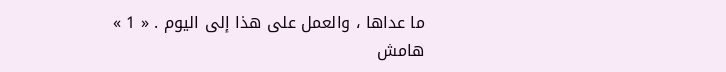ما عداها ، والعمل على هذا إلى اليوم . « 1 »
هامش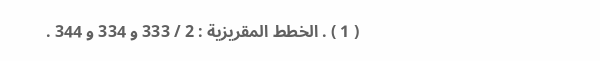( 1 ) . الخطط المقريزية : 2 / 333 و 334 و 344 .